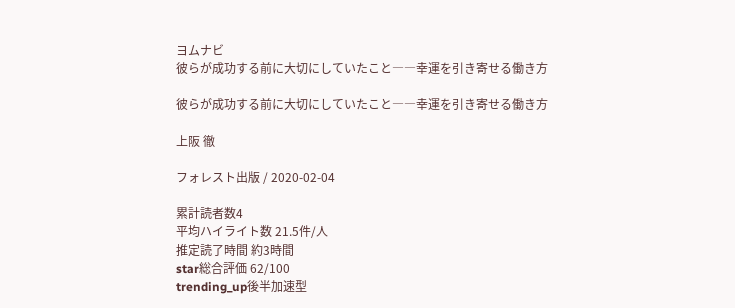ヨムナビ
彼らが成功する前に大切にしていたこと――幸運を引き寄せる働き方

彼らが成功する前に大切にしていたこと――幸運を引き寄せる働き方

上阪 徹

フォレスト出版 / 2020-02-04

累計読者数4
平均ハイライト数 21.5件/人
推定読了時間 約3時間
star総合評価 62/100
trending_up後半加速型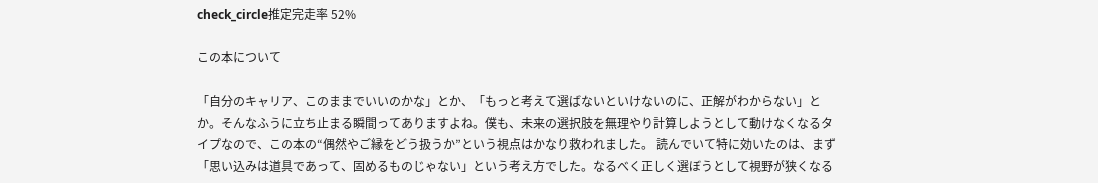check_circle推定完走率 52%

この本について

「自分のキャリア、このままでいいのかな」とか、「もっと考えて選ばないといけないのに、正解がわからない」とか。そんなふうに立ち止まる瞬間ってありますよね。僕も、未来の選択肢を無理やり計算しようとして動けなくなるタイプなので、この本の“偶然やご縁をどう扱うか”という視点はかなり救われました。 読んでいて特に効いたのは、まず「思い込みは道具であって、固めるものじゃない」という考え方でした。なるべく正しく選ぼうとして視野が狭くなる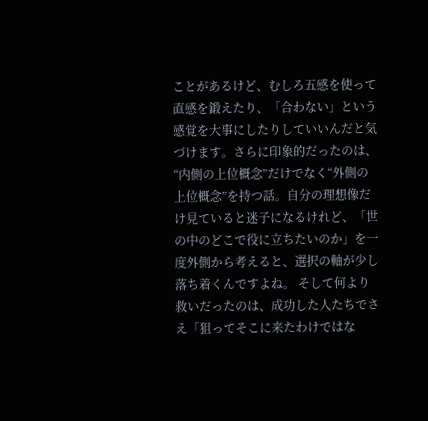ことがあるけど、むしろ五感を使って直感を鍛えたり、「合わない」という感覚を大事にしたりしていいんだと気づけます。さらに印象的だったのは、“内側の上位概念”だけでなく“外側の上位概念”を持つ話。自分の理想像だけ見ていると迷子になるけれど、「世の中のどこで役に立ちたいのか」を一度外側から考えると、選択の軸が少し落ち着くんですよね。 そして何より救いだったのは、成功した人たちでさえ「狙ってそこに来たわけではな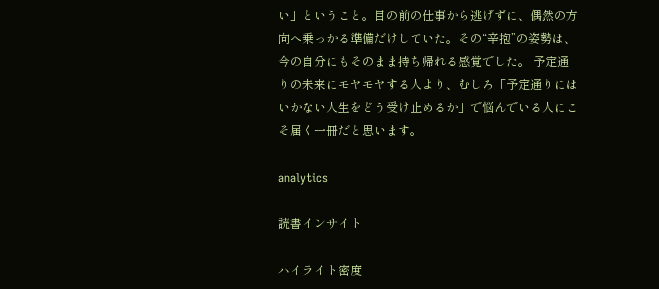い」ということ。目の前の仕事から逃げずに、偶然の方向へ乗っかる準備だけしていた。その“辛抱”の姿勢は、今の自分にもそのまま持ち帰れる感覚でした。 予定通りの未来にモヤモヤする人より、むしろ「予定通りにはいかない人生をどう受け止めるか」で悩んでいる人にこそ届く一冊だと思います。

analytics

読書インサイト

ハイライト密度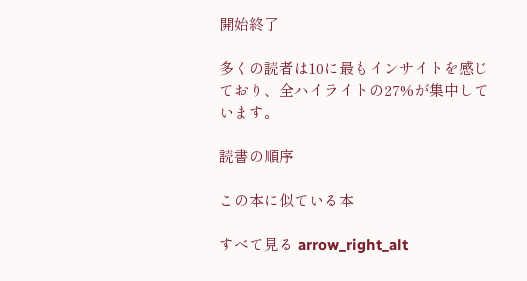開始終了

多くの読者は10に最もインサイトを感じており、全ハイライトの27%が集中しています。

読書の順序

この本に似ている本

すべて見る arrow_right_alt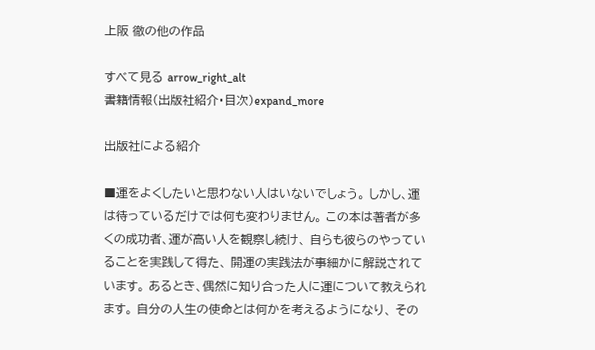上阪 徹の他の作品

すべて見る arrow_right_alt
書籍情報(出版社紹介・目次)expand_more

出版社による紹介

■運をよくしたいと思わない人はいないでしょう。 しかし、運は待っているだけでは何も変わりません。 この本は著者が多くの成功者、運が高い人を観察し続け、 自らも彼らのやっていることを実践して得た、 開運の実践法が事細かに解説されています。 あるとき、偶然に知り合った人に運について教えられます。 自分の人生の使命とは何かを考えるようになり、 その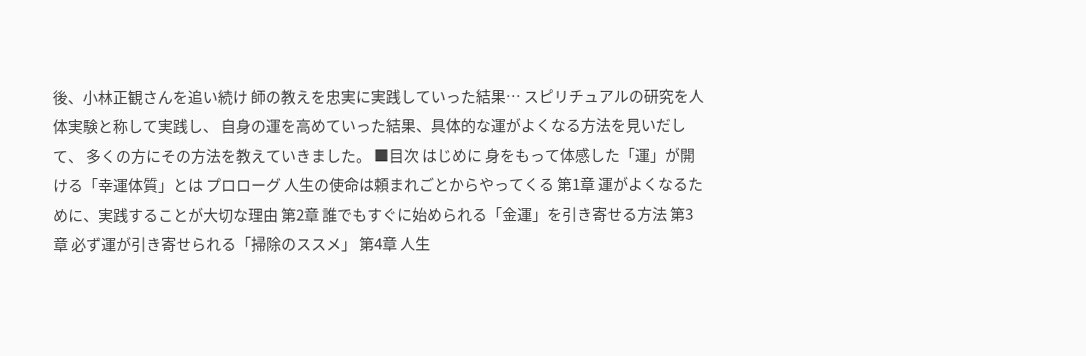後、小林正観さんを追い続け 師の教えを忠実に実践していった結果… スピリチュアルの研究を人体実験と称して実践し、 自身の運を高めていった結果、具体的な運がよくなる方法を見いだして、 多くの方にその方法を教えていきました。 ■目次 はじめに 身をもって体感した「運」が開ける「幸運体質」とは プロローグ 人生の使命は頼まれごとからやってくる 第1章 運がよくなるために、実践することが大切な理由 第2章 誰でもすぐに始められる「金運」を引き寄せる方法 第3章 必ず運が引き寄せられる「掃除のススメ」 第4章 人生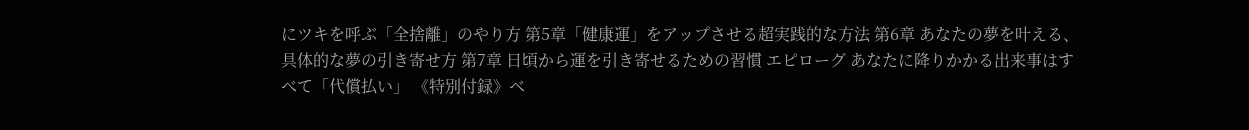にツキを呼ぶ「全捨離」のやり方 第5章「健康運」をアップさせる超実践的な方法 第6章 あなたの夢を叶える、具体的な夢の引き寄せ方 第7章 日頃から運を引き寄せるための習慣 エピローグ あなたに降りかかる出来事はすべて「代償払い」 《特別付録》ベ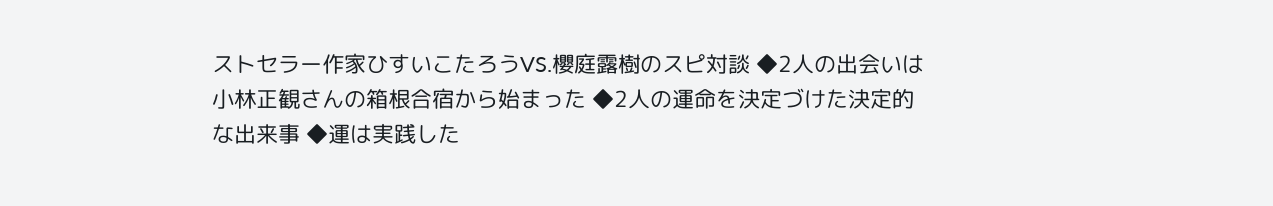ストセラー作家ひすいこたろうVS.櫻庭露樹のスピ対談 ◆2人の出会いは小林正観さんの箱根合宿から始まった ◆2人の運命を決定づけた決定的な出来事 ◆運は実践した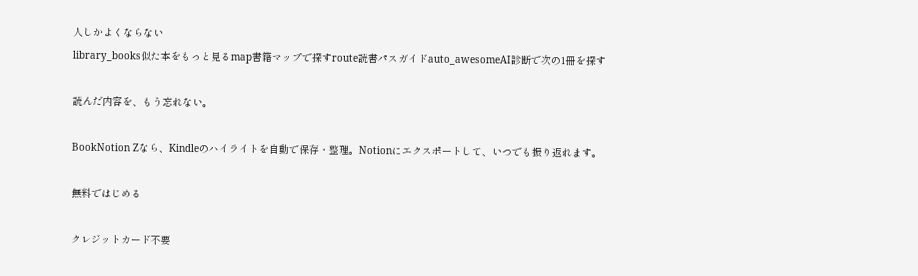人しかよくならない
library_books似た本をもっと見るmap書籍マップで探すroute読書パスガイドauto_awesomeAI診断で次の1冊を探す

読んだ内容を、もう忘れない。

BookNotion Zなら、Kindleのハイライトを自動で保存・整理。Notionにエクスポートして、いつでも振り返れます。

無料ではじめる

クレジットカード不要